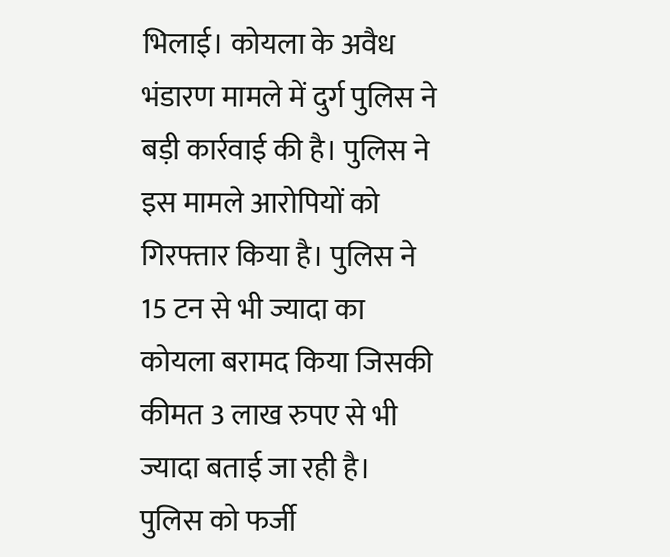भिलाई। कोयला के अवैध भंडारण मामले में दुर्ग पुलिस ने बड़ी कार्रवाई की है। पुलिस ने इस मामले आरोपियों को गिरफ्तार किया है। पुलिस ने 15 टन से भी ज्यादा का कोयला बरामद किया जिसकी कीमत 3 लाख रुपए से भी ज्यादा बताई जा रही है। पुलिस को फर्जी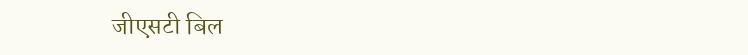जीएसटी बिल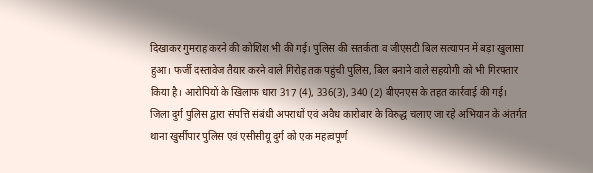दिखाकर गुमराह करने की कोशिश भी की गई। पुलिस की सतर्कता व जीएसटी बिल सत्यापन में बड़ा खुलासा हुआ। फर्जी दस्तावेज तैयार करने वाले गिरोह तक पहुंची पुलिस, बिल बनाने वाले सहयोगी को भी गिरफ्तार किया है। आरोपियों के खिलाफ धारा 317 (4), 336(3), 340 (2) बीएनएस के तहत कार्रवाई की गई।
जिला दुर्ग पुलिस द्वारा संपत्ति संबंधी अपराधों एवं अवैध कारोबार के विरुद्ध चलाए जा रहे अभियान के अंतर्गत थाना खुर्सीपार पुलिस एवं एसीसीयू दुर्ग को एक महत्वपूर्ण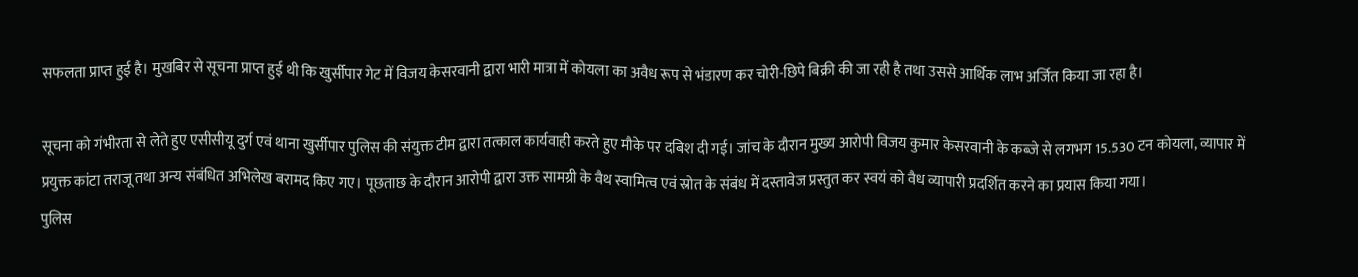सफलता प्राप्त हुई है। मुखबिर से सूचना प्राप्त हुई थी कि खुर्सीपार गेट में विजय केसरवानी द्वारा भारी मात्रा में कोयला का अवैध रूप से भंडारण कर चोरी-छिपे बिक्री की जा रही है तथा उससे आर्थिक लाभ अर्जित किया जा रहा है।

सूचना को गंभीरता से लेते हुए एसीसीयू दुर्ग एवं थाना खुर्सीपार पुलिस की संयुक्त टीम द्वारा तत्काल कार्यवाही करते हुए मौके पर दबिश दी गई। जांच के दौरान मुख्य आरोपी विजय कुमार केसरवानी के कब्जे से लगभग 15.530 टन कोयला, व्यापार में प्रयुक्त कांटा तराजू तथा अन्य संबंधित अभिलेख बरामद किए गए। पूछताछ के दौरान आरोपी द्वारा उक्त सामग्री के वैथ स्वामित्व एवं स्रोत के संबंध में दस्तावेज प्रस्तुत कर स्वयं को वैध व्यापारी प्रदर्शित करने का प्रयास किया गया।
पुलिस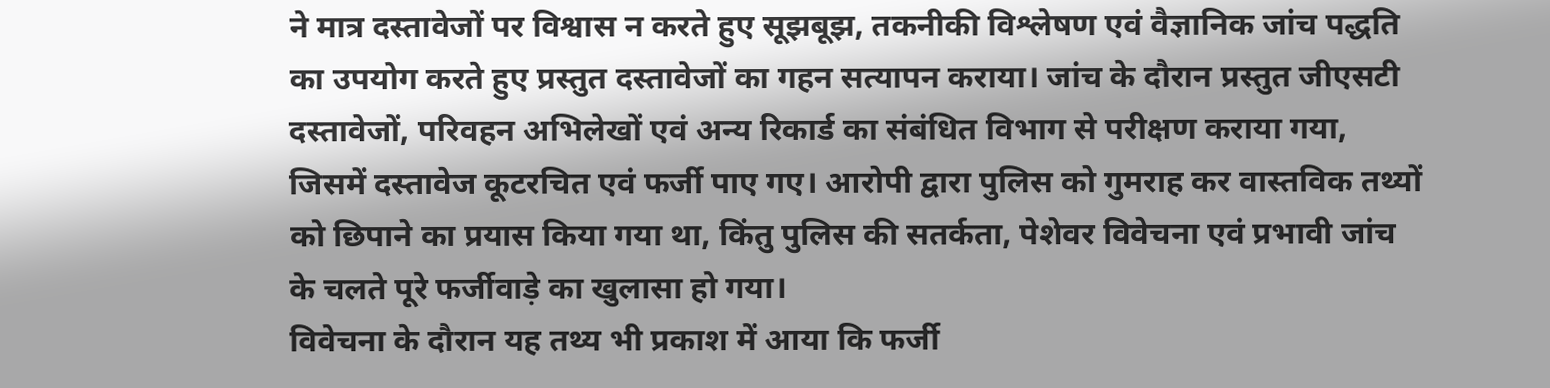ने मात्र दस्तावेजों पर विश्वास न करते हुए सूझबूझ, तकनीकी विश्लेषण एवं वैज्ञानिक जांच पद्धति का उपयोग करते हुए प्रस्तुत दस्तावेजों का गहन सत्यापन कराया। जांच के दौरान प्रस्तुत जीएसटी दस्तावेजों, परिवहन अभिलेखों एवं अन्य रिकार्ड का संबंधित विभाग से परीक्षण कराया गया, जिसमें दस्तावेज कूटरचित एवं फर्जी पाए गए। आरोपी द्वारा पुलिस को गुमराह कर वास्तविक तथ्यों को छिपाने का प्रयास किया गया था, किंतु पुलिस की सतर्कता, पेशेवर विवेचना एवं प्रभावी जांच के चलते पूरे फर्जीवाड़े का खुलासा हो गया।
विवेचना के दौरान यह तथ्य भी प्रकाश में आया कि फर्जी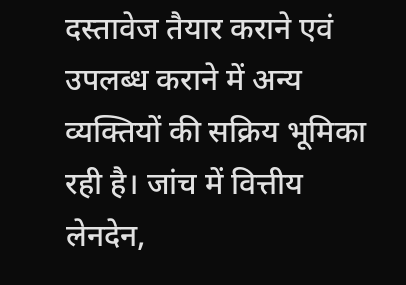दस्तावेज तैयार कराने एवं उपलब्ध कराने में अन्य व्यक्तियों की सक्रिय भूमिका रही है। जांच में वित्तीय लेनदेन,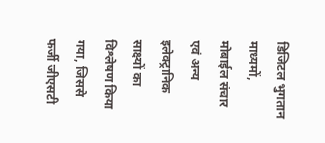डिजिटल भुगतान माध्यमों, मोबाईल संचार एवं अन्य इलेक्ट्रानिक साक्ष्यों का विश्लेषण किया गया, जिससे फर्जी जीएसटी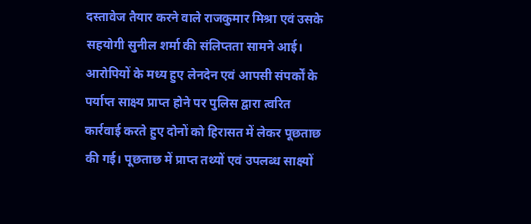दस्तावेज तैयार करने वाले राजकुमार मिश्रा एवं उसके सहयोगी सुनील शर्मा की संलिप्तता सामने आई। आरोपियों के मध्य हुए लेनदेन एवं आपसी संपर्कों के पर्याप्त साक्ष्य प्राप्त होने पर पुलिस द्वारा त्वरित कार्रवाई करते हुए दोनों को हिरासत में लेकर पूछताछ की गई। पूछताछ में प्राप्त तथ्यों एवं उपलब्ध साक्ष्यों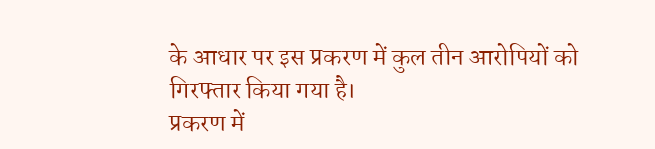के आधार पर इस प्रकरण में कुल तीन आरोपियों को गिरफ्तार किया गया है।
प्रकरण में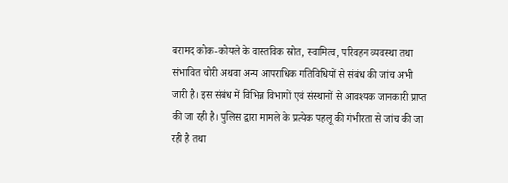बरामद कोक-कोयले के वास्तविक स्रोत, स्वामित्व, परिवहन व्यवस्था तथा संभावित चोरी अथवा अन्य आपराधिक गतिविधियों से संबंध की जांच अभी जारी है। इस संबंध में विभिन्न विभागों एवं संस्थानों से आवश्यक जानकारी प्राप्त की जा रही है। पुलिस द्वारा मामले के प्रत्येक पहलू की गंभीरता से जांच की जा रही है तथा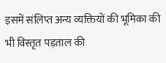इसमें संलिप्त अन्य व्यक्तियों की भूमिका की भी विस्तृत पड़ताल की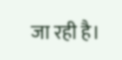जा रही है।